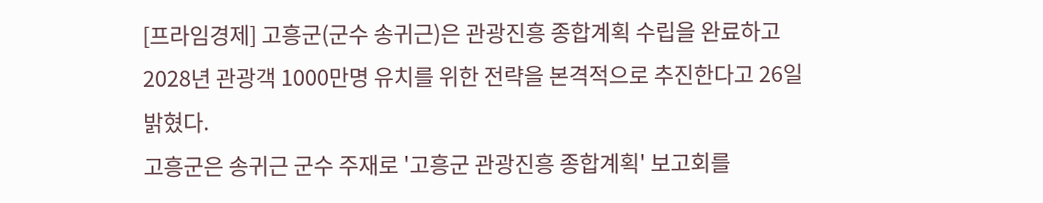[프라임경제] 고흥군(군수 송귀근)은 관광진흥 종합계획 수립을 완료하고 2028년 관광객 1000만명 유치를 위한 전략을 본격적으로 추진한다고 26일 밝혔다.
고흥군은 송귀근 군수 주재로 '고흥군 관광진흥 종합계획' 보고회를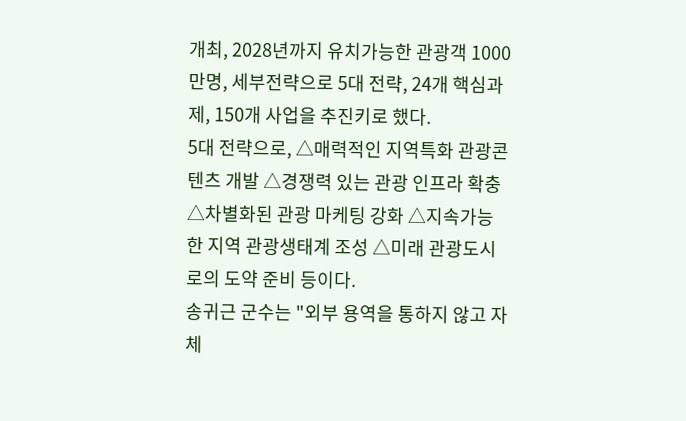개최, 2028년까지 유치가능한 관광객 1000만명, 세부전략으로 5대 전략, 24개 핵심과제, 150개 사업을 추진키로 했다.
5대 전략으로, △매력적인 지역특화 관광콘텐츠 개발 △경쟁력 있는 관광 인프라 확충 △차별화된 관광 마케팅 강화 △지속가능한 지역 관광생태계 조성 △미래 관광도시로의 도약 준비 등이다.
송귀근 군수는 "외부 용역을 통하지 않고 자체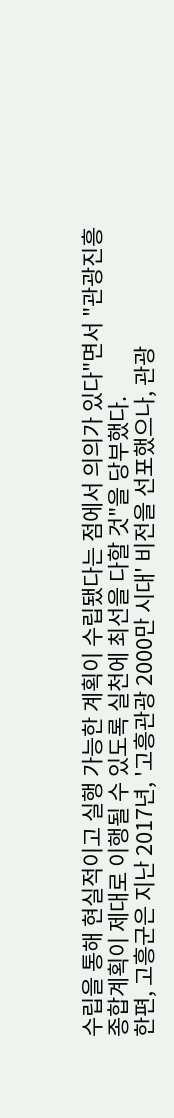수립을 통해 현실적이고 실행 가능한 계획이 수립됐다는 점에서 의의가 있다"면서 "관광진흥 종합계획이 제대로 이행될 수 있도록 실천에 최선을 다할 것"을 당부했다.
한편, 고흥군은 지난 2017년, '고흥관광 2000만 시대' 비전을 선포했으나, 관광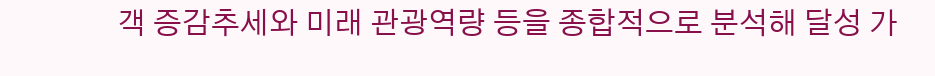객 증감추세와 미래 관광역량 등을 종합적으로 분석해 달성 가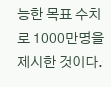능한 목표 수치로 1000만명을 제시한 것이다.